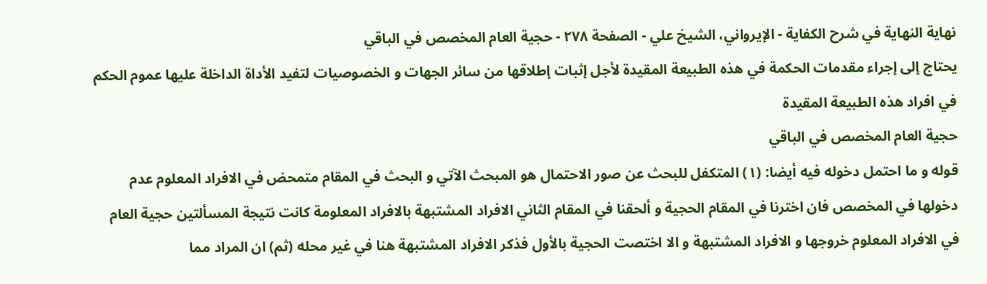نهاية النهاية في شرح الكفاية - الإيرواني، الشيخ علي - الصفحة ٢٧٨ - حجية العام المخصص في الباقي
يحتاج إلى إجراء مقدمات الحكمة في هذه الطبيعة المقيدة لأجل إثبات إطلاقها من سائر الجهات و الخصوصيات لتفيد الأداة الداخلة عليها عموم الحكم في افراد هذه الطبيعة المقيدة
حجية العام المخصص في الباقي
قوله و ما احتمل دخوله فيه أيضا: (١) المتكفل للبحث عن صور الاحتمال هو المبحث الآتي و البحث في المقام متمحض في الافراد المعلوم عدم دخولها في المخصص فان اخترنا في المقام الحجية و ألحقنا في المقام الثاني الافراد المشتبهة بالافراد المعلومة كانت نتيجة المسألتين حجية العام في الافراد المعلوم خروجها و الافراد المشتبهة و الا اختصت الحجية بالأول فذكر الافراد المشتبهة هنا في غير محله (ثم) ان المراد مما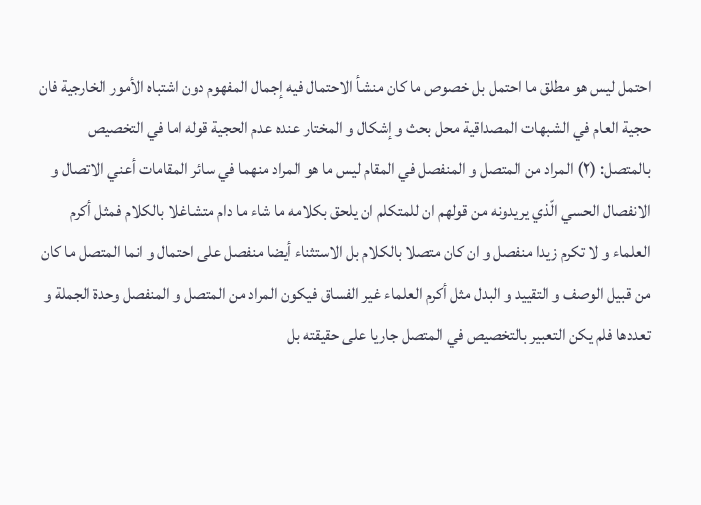احتمل ليس هو مطلق ما احتمل بل خصوص ما كان منشأ الاحتمال فيه إجمال المفهوم دون اشتباه الأمور الخارجية فان حجية العام في الشبهات المصداقية محل بحث و إشكال و المختار عنده عدم الحجية قوله اما في التخصيص بالمتصل: (٢) المراد من المتصل و المنفصل في المقام ليس ما هو المراد منهما في سائر المقامات أعني الاتصال و الانفصال الحسي الّذي يريدونه من قولهم ان للمتكلم ان يلحق بكلامه ما شاء ما دام متشاغلا بالكلام فمثل أكرم العلماء و لا تكرم زيدا منفصل و ان كان متصلا بالكلام بل الاستثناء أيضا منفصل على احتمال و انما المتصل ما كان من قبيل الوصف و التقييد و البدل مثل أكرم العلماء غير الفساق فيكون المراد من المتصل و المنفصل وحدة الجملة و تعددها فلم يكن التعبير بالتخصيص في المتصل جاريا على حقيقته بل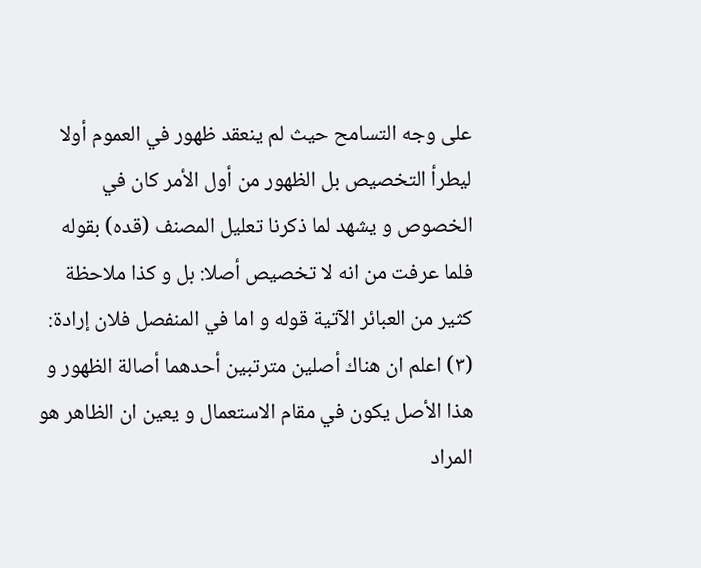على وجه التسامح حيث لم ينعقد ظهور في العموم أولا ليطرأ التخصيص بل الظهور من أول الأمر كان في الخصوص و يشهد لما ذكرنا تعليل المصنف (قده) بقوله فلما عرفت من انه لا تخصيص أصلا: بل و كذا ملاحظة كثير من العبائر الآتية قوله و اما في المنفصل فلان إرادة: (٣) اعلم ان هناك أصلين مترتبين أحدهما أصالة الظهور و هذا الأصل يكون في مقام الاستعمال و يعين ان الظاهر هو المراد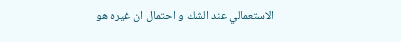الاستعمالي عند الشك و احتمال ان غيره هو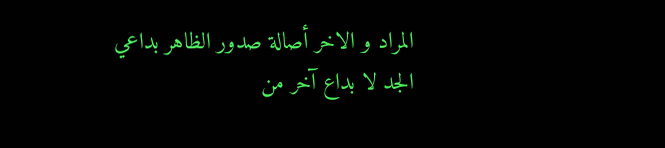المراد و الاخر أصالة صدور الظاهر بداعي الجد لا بداع آخر من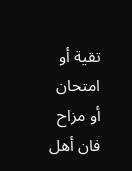تقية أو امتحان أو مزاح فان أهل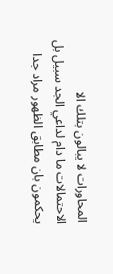المحاورات لا يبالون بتلك الا الاحتمالات ما دام لداعي الجد سبيل بل يحكمون بان مطابق الظهور مراد جدا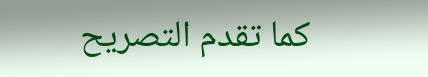كما تقدم التصريح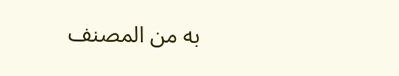به من المصنف